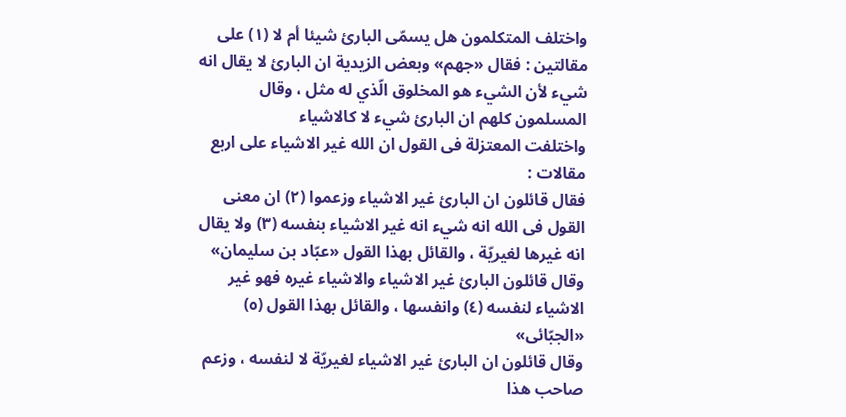واختلف المتكلمون هل يسمّى البارئ شيئا أم لا (١) على مقالتين : فقال «جهم» وبعض الزيدية ان البارئ لا يقال انه شيء لأن الشيء هو المخلوق الّذي له مثل ، وقال المسلمون كلهم ان البارئ شيء لا كالاشياء
واختلفت المعتزلة فى القول ان الله غير الاشياء على اربع مقالات :
فقال قائلون ان البارئ غير الاشياء وزعموا (٢) ان معنى القول فى الله انه شيء انه غير الاشياء بنفسه (٣) ولا يقال انه غيرها لغيريّة ، والقائل بهذا القول «عبّاد بن سليمان»
وقال قائلون البارئ غير الاشياء والاشياء غيره فهو غير الاشياء لنفسه (٤) وانفسها ، والقائل بهذا القول (٥) «الجبّائى»
وقال قائلون ان البارئ غير الاشياء لغيريّة لا لنفسه ، وزعم صاحب هذا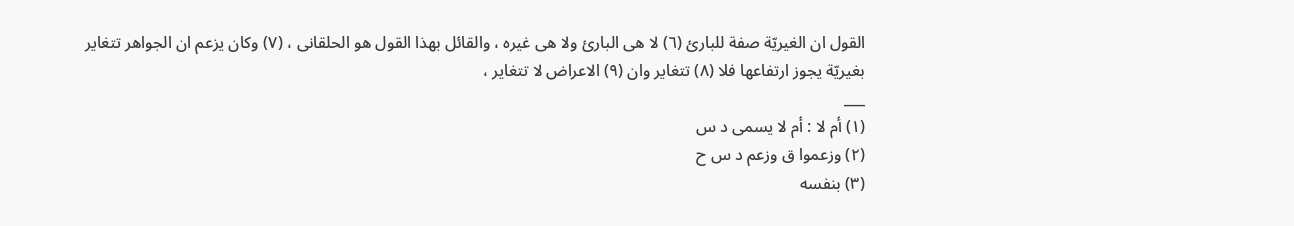القول ان الغيريّة صفة للبارئ (٦) لا هى البارئ ولا هى غيره ، والقائل بهذا القول هو الحلقانى ، (٧) وكان يزعم ان الجواهر تتغاير بغيريّة يجوز ارتفاعها فلا (٨) تتغاير وان (٩) الاعراض لا تتغاير ،
___
(١) أم لا : أم لا يسمى د س
(٢) وزعموا ق وزعم د س ح
(٣) بنفسه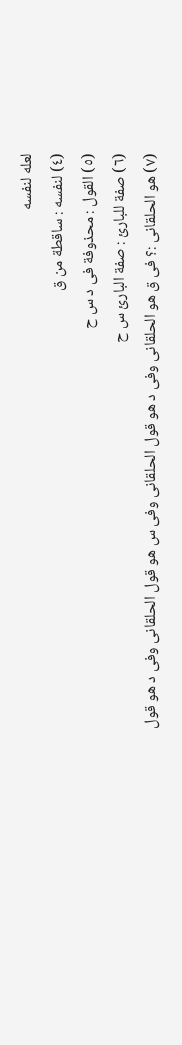لعله لنفسه
(٤) لنفسه : ساقطة من ق
(٥) القول : محذوفة فى د س ح
(٦) صفة للبارئ : صفة البارئ س ح
(٧) هو الحلقانى :؟ فى ق هو الحلقانى وفى د هو قول الحلقانى وفى س هو قول الحلقانى وفى د هو قول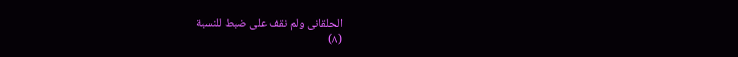الحلقانى ولم نقف على ضبط للنسبة
(٨)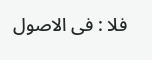فلا : فى الاصول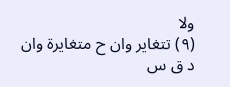ولا
(٩) تتغاير وان ح متغايرة وان د ق س